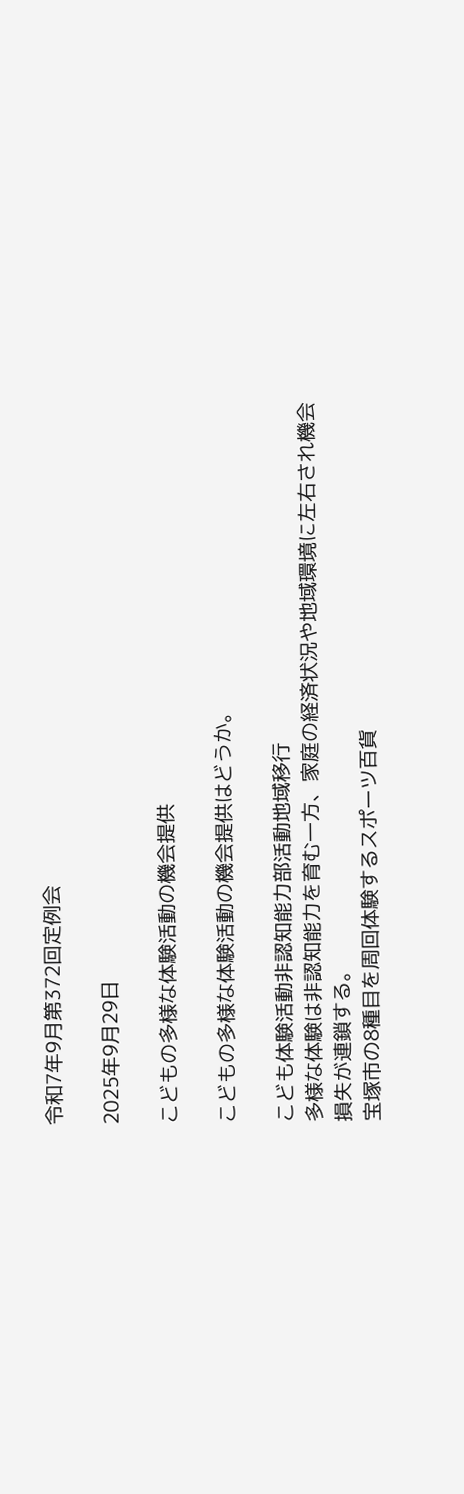令和7年9月第372回定例会

2025年9月29日

こどもの多様な体験活動の機会提供

こどもの多様な体験活動の機会提供はどうか。

こども体験活動非認知能力部活動地域移行
多様な体験は非認知能力を育む一方、家庭の経済状況や地域環境に左右され機会損失が連鎖する。
宝塚市の8種目を周回体験するスポーツ百貨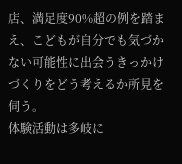店、満足度90%超の例を踏まえ、こどもが自分でも気づかない可能性に出会うきっかけづくりをどう考えるか所見を伺う。
体験活動は多岐に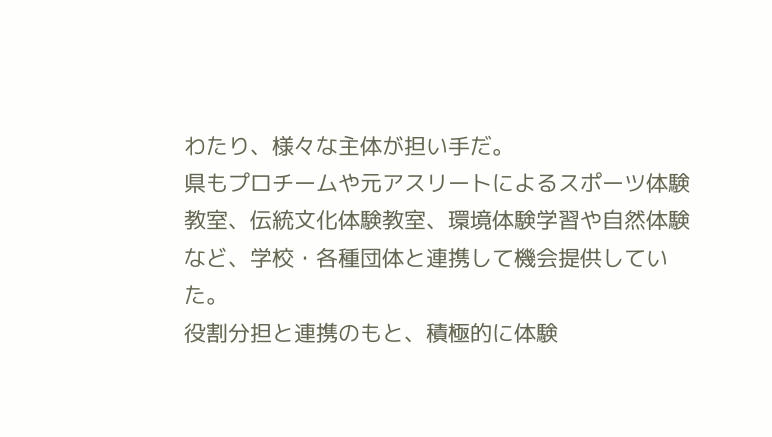わたり、様々な主体が担い手だ。
県もプロチームや元アスリートによるスポーツ体験教室、伝統文化体験教室、環境体験学習や自然体験など、学校・各種団体と連携して機会提供していた。
役割分担と連携のもと、積極的に体験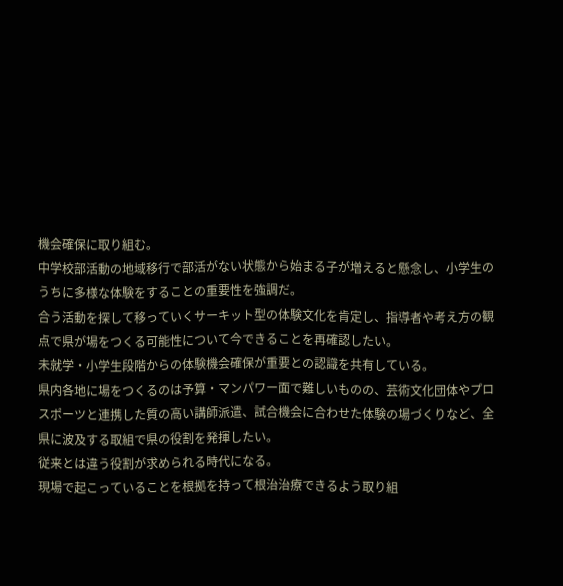機会確保に取り組む。
中学校部活動の地域移行で部活がない状態から始まる子が増えると懸念し、小学生のうちに多様な体験をすることの重要性を強調だ。
合う活動を探して移っていくサーキット型の体験文化を肯定し、指導者や考え方の観点で県が場をつくる可能性について今できることを再確認したい。
未就学・小学生段階からの体験機会確保が重要との認識を共有している。
県内各地に場をつくるのは予算・マンパワー面で難しいものの、芸術文化団体やプロスポーツと連携した質の高い講師派遣、試合機会に合わせた体験の場づくりなど、全県に波及する取組で県の役割を発揮したい。
従来とは違う役割が求められる時代になる。
現場で起こっていることを根拠を持って根治治療できるよう取り組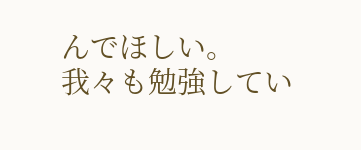んでほしい。
我々も勉強してい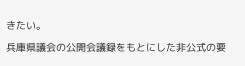きたい。
兵庫県議会の公開会議録をもとにした非公式の要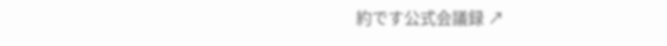約です公式会議録 ↗